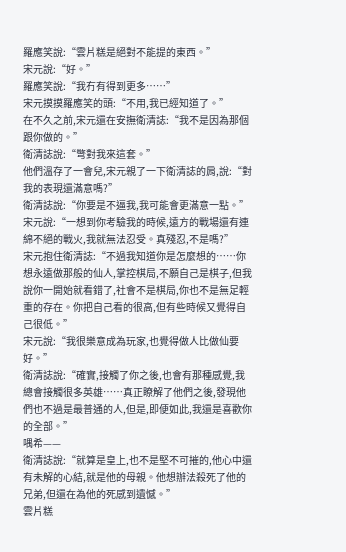羅應笑說:“雲片糕是絕對不能提的東西。”
宋元說:“好。”
羅應笑說:“我冇有得到更多……”
宋元摸摸羅應笑的頭:“不用,我已經知道了。”
在不久之前,宋元還在安撫衛清誌:“我不是因為那個跟你做的。”
衛清誌說:“彆對我來這套。”
他們溫存了一會兒,宋元親了一下衛清誌的肩,說:“對我的表現還滿意嗎?”
衛清誌說:“你要是不逼我,我可能會更滿意一點。”
宋元說:“一想到你考驗我的時候,遠方的戰場還有連綿不絕的戰火,我就無法忍受。真殘忍,不是嗎?”
宋元抱住衛清誌:“不過我知道你是怎麼想的……你想永遠做那般的仙人,掌控棋局,不願自己是棋子,但我說你一開始就看錯了,社會不是棋局,你也不是無足輕重的存在。你把自己看的很高,但有些時候又覺得自己很低。”
宋元說:“我很樂意成為玩家,也覺得做人比做仙要好。”
衛清誌說:“確實,接觸了你之後,也會有那種感覺,我總會接觸很多英雄……真正瞭解了他們之後,發現他們也不過是最普通的人,但是,即便如此,我還是喜歡你的全部。”
喁希——
衛清誌說:“就算是皇上,也不是堅不可摧的,他心中還有未解的心結,就是他的母親。他想辦法殺死了他的兄弟,但還在為他的死感到遺憾。”
雲片糕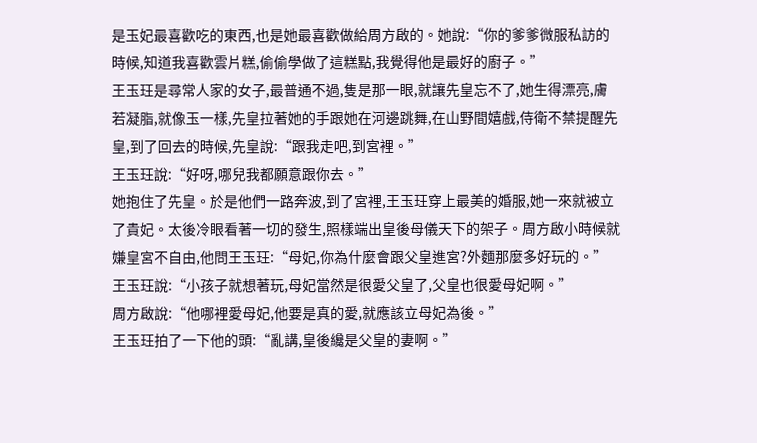是玉妃最喜歡吃的東西,也是她最喜歡做給周方啟的。她說:“你的爹爹微服私訪的時候,知道我喜歡雲片糕,偷偷學做了這糕點,我覺得他是最好的廚子。”
王玉玨是尋常人家的女子,最普通不過,隻是那一眼,就讓先皇忘不了,她生得漂亮,膚若凝脂,就像玉一樣,先皇拉著她的手跟她在河邊跳舞,在山野間嬉戲,侍衛不禁提醒先皇,到了回去的時候,先皇說:“跟我走吧,到宮裡。”
王玉玨說:“好呀,哪兒我都願意跟你去。”
她抱住了先皇。於是他們一路奔波,到了宮裡,王玉玨穿上最美的婚服,她一來就被立了貴妃。太後冷眼看著一切的發生,照樣端出皇後母儀天下的架子。周方啟小時候就嫌皇宮不自由,他問王玉玨:“母妃,你為什麼會跟父皇進宮?外麵那麼多好玩的。”
王玉玨說:“小孩子就想著玩,母妃當然是很愛父皇了,父皇也很愛母妃啊。”
周方啟說:“他哪裡愛母妃,他要是真的愛,就應該立母妃為後。”
王玉玨拍了一下他的頭:“亂講,皇後纔是父皇的妻啊。”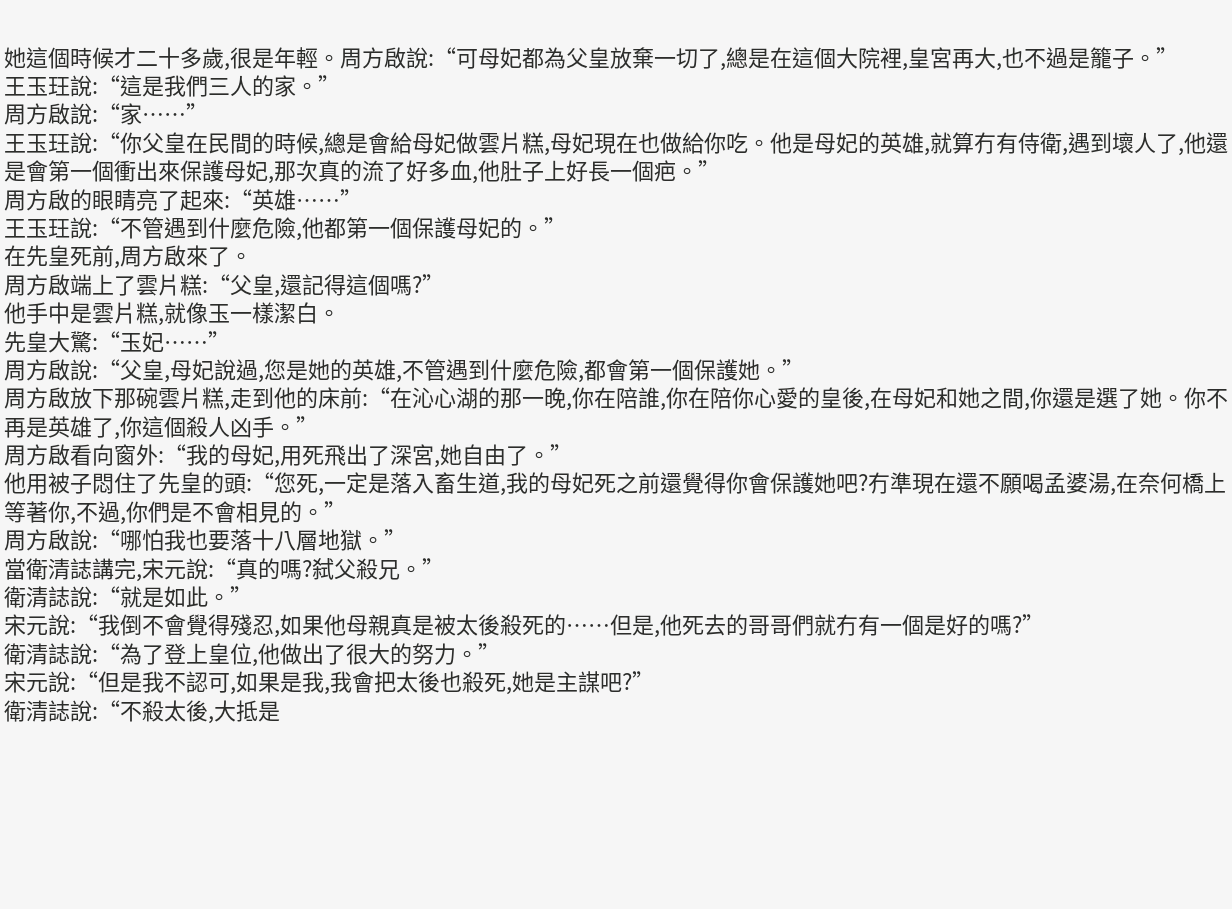她這個時候才二十多歲,很是年輕。周方啟說:“可母妃都為父皇放棄一切了,總是在這個大院裡,皇宮再大,也不過是籠子。”
王玉玨說:“這是我們三人的家。”
周方啟說:“家……”
王玉玨說:“你父皇在民間的時候,總是會給母妃做雲片糕,母妃現在也做給你吃。他是母妃的英雄,就算冇有侍衛,遇到壞人了,他還是會第一個衝出來保護母妃,那次真的流了好多血,他肚子上好長一個疤。”
周方啟的眼睛亮了起來:“英雄……”
王玉玨說:“不管遇到什麼危險,他都第一個保護母妃的。”
在先皇死前,周方啟來了。
周方啟端上了雲片糕:“父皇,還記得這個嗎?”
他手中是雲片糕,就像玉一樣潔白。
先皇大驚:“玉妃……”
周方啟說:“父皇,母妃說過,您是她的英雄,不管遇到什麼危險,都會第一個保護她。”
周方啟放下那碗雲片糕,走到他的床前:“在沁心湖的那一晚,你在陪誰,你在陪你心愛的皇後,在母妃和她之間,你還是選了她。你不再是英雄了,你這個殺人凶手。”
周方啟看向窗外:“我的母妃,用死飛出了深宮,她自由了。”
他用被子悶住了先皇的頭:“您死,一定是落入畜生道,我的母妃死之前還覺得你會保護她吧?冇準現在還不願喝孟婆湯,在奈何橋上等著你,不過,你們是不會相見的。”
周方啟說:“哪怕我也要落十八層地獄。”
當衛清誌講完,宋元說:“真的嗎?弑父殺兄。”
衛清誌說:“就是如此。”
宋元說:“我倒不會覺得殘忍,如果他母親真是被太後殺死的……但是,他死去的哥哥們就冇有一個是好的嗎?”
衛清誌說:“為了登上皇位,他做出了很大的努力。”
宋元說:“但是我不認可,如果是我,我會把太後也殺死,她是主謀吧?”
衛清誌說:“不殺太後,大抵是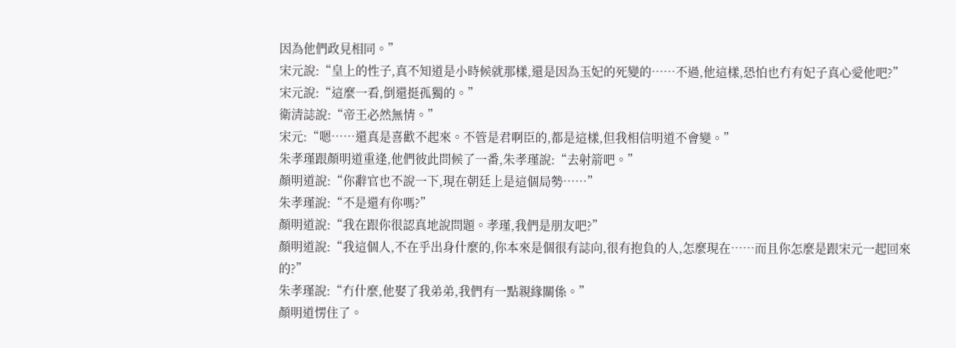因為他們政見相同。”
宋元說:“皇上的性子,真不知道是小時候就那樣,還是因為玉妃的死變的……不過,他這樣,恐怕也冇有妃子真心愛他吧?”
宋元說:“這麼一看,倒還挺孤獨的。”
衛清誌說:“帝王必然無情。”
宋元:“嗯……還真是喜歡不起來。不管是君啊臣的,都是這樣,但我相信明道不會變。”
朱孝瑾跟顏明道重逢,他們彼此問候了一番,朱孝瑾說:“去射箭吧。”
顏明道說:“你辭官也不說一下,現在朝廷上是這個局勢……”
朱孝瑾說:“不是還有你嗎?”
顏明道說:“我在跟你很認真地說問題。孝瑾,我們是朋友吧?”
顏明道說:“我這個人,不在乎出身什麼的,你本來是個很有誌向,很有抱負的人,怎麼現在……而且你怎麼是跟宋元一起回來的?”
朱孝瑾說:“冇什麼,他娶了我弟弟,我們有一點親緣關係。”
顏明道愣住了。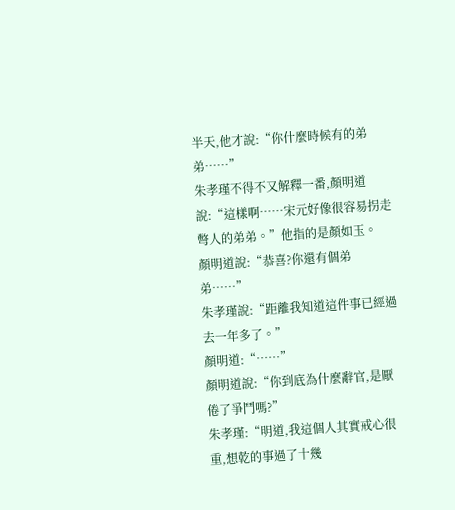半天,他才說:“你什麼時候有的弟弟……”
朱孝瑾不得不又解釋一番,顏明道說:“這樣啊……宋元好像很容易拐走彆人的弟弟。”他指的是顏如玉。
顏明道說:“恭喜?你還有個弟弟……”
朱孝瑾說:“距離我知道這件事已經過去一年多了。”
顏明道:“……”
顏明道說:“你到底為什麼辭官,是厭倦了爭鬥嗎?”
朱孝瑾:“明道,我這個人其實戒心很重,想乾的事過了十幾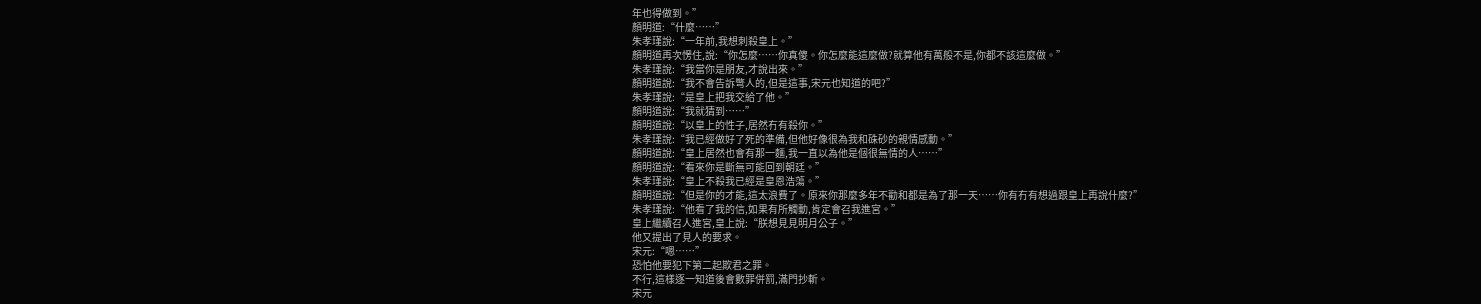年也得做到。”
顏明道:“什麼……”
朱孝瑾說:“一年前,我想刺殺皇上。”
顏明道再次愣住,說:“你怎麼……你真傻。你怎麼能這麼做?就算他有萬般不是,你都不該這麼做。”
朱孝瑾說:“我當你是朋友,才說出來。”
顏明道說:“我不會告訴彆人的,但是這事,宋元也知道的吧?”
朱孝瑾說:“是皇上把我交給了他。”
顏明道說:“我就猜到……”
顏明道說:“以皇上的性子,居然冇有殺你。”
朱孝瑾說:“我已經做好了死的準備,但他好像很為我和硃砂的親情感動。”
顏明道說:“皇上居然也會有那一麵,我一直以為他是個很無情的人……”
顏明道說:“看來你是斷無可能回到朝廷。”
朱孝瑾說:“皇上不殺我已經是皇恩浩蕩。”
顏明道說:“但是你的才能,這太浪費了。原來你那麼多年不勸和都是為了那一天……你有冇有想過跟皇上再說什麼?”
朱孝瑾說:“他看了我的信,如果有所觸動,肯定會召我進宮。”
皇上繼續召人進宮,皇上說:“朕想見見明月公子。”
他又提出了見人的要求。
宋元:“嗯……”
恐怕他要犯下第二起欺君之罪。
不行,這樣逐一知道後會數罪併罰,滿門抄斬。
宋元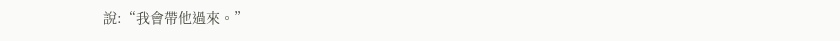說:“我會帶他過來。”